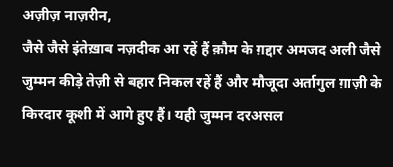अज़ीज़ नाज़रीन,
जैसे जैसे इंतेख़ाब नज़दीक आ रहें हैं क़ौम के ग़द्दार अमजद अली जैसे जुम्मन कीड़े तेज़ी से बहार निकल रहें हैं और मौजूदा अर्तागुल ग़ाज़ी के किरदार कूशी में आगे हुए हैं। यही जुम्मन दरअसल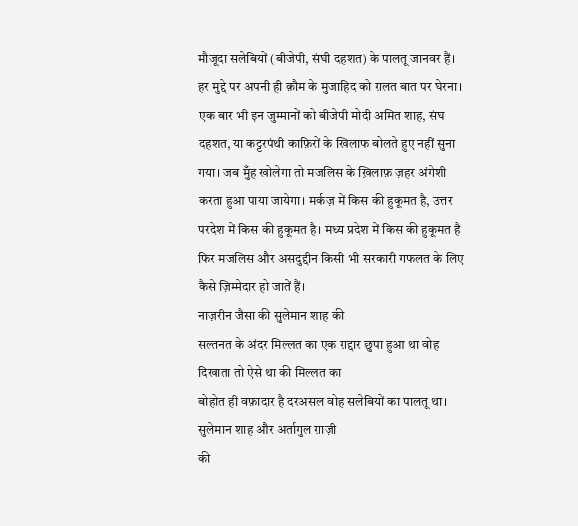मौजूदा सलेबियों (बीजेपी, संघी दहशत) के पालतू जानवर हैं। हर मुद्दे पर अपनी ही क़ौम के मुजाहिद को ग़लत बात पर घेरना। एक बार भी इन जुम्मानों को बीजेपी मोदी अमित शाह, संघ दहशत, या कट्टरपंथी काफ़िरों के खिलाफ बोलते हुए नहीं सुना गया। जब मुँह खोलेगा तो मजलिस के ख़िलाफ़ ज़हर अंगेशी करता हुआ पाया जायेगा। मर्कज़ में किस की हुकूमत है, उत्तर परदेश में किस की हुकूमत है। मध्य प्रदेश में किस की हुकूमत है फिर मजलिस और असदुद्दीन किसी भी सरकारी गफलत के लिए कैसे ज़िम्मेदार हो जातें हैं।
नाज़रीन जैसा की सुलेमान शाह की
सल्तनत के अंदर मिल्लत का एक ग़द्दार छुपा हुआ था वोह दिखाता तो ऐसे था की मिल्लत का
बोहोत ही वफ़ादार है दरअसल वोह सलेबियों का पालतू था। सुलेमान शाह और अर्तागुल ग़ाज़ी
की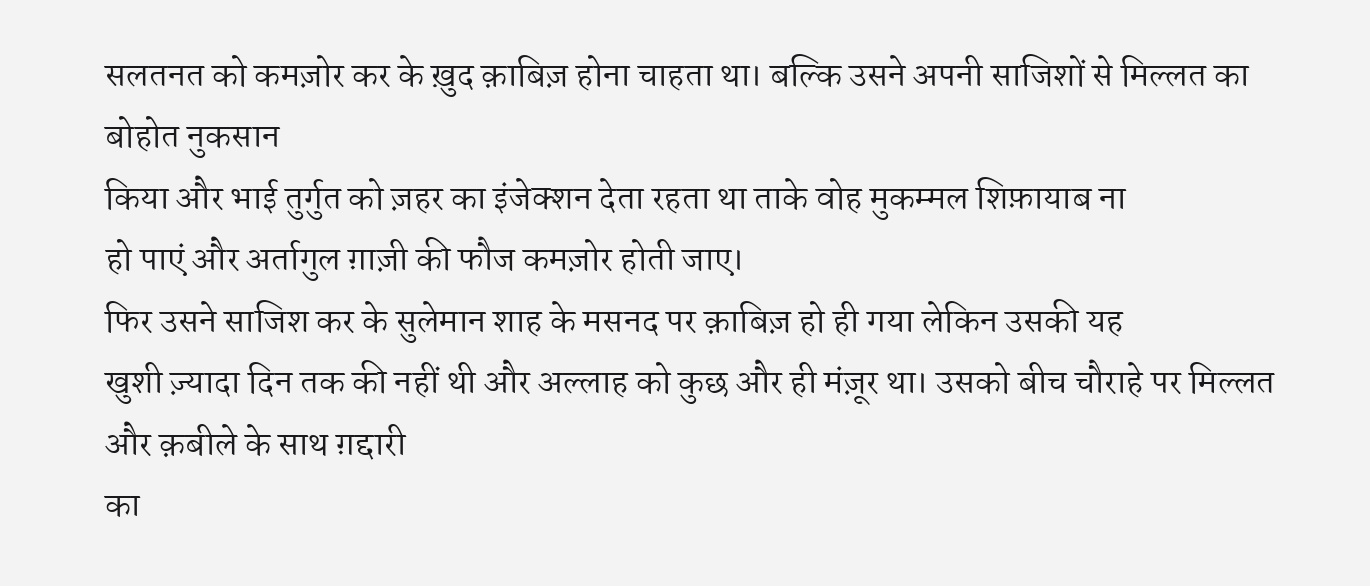सलतनत को कमज़ोर कर के ख़ुद क़ाबिज़ होना चाहता था। बल्कि उसने अपनी साजिशों से मिल्लत का बोहोत नुकसान
किया और भाई तुर्गुत को ज़हर का इंजेक्शन देता रहता था ताके वोह मुकम्मल शिफ़ायाब ना
हो पाएं और अर्तागुल ग़ाज़ी की फौज कमज़ोर होती जाए।
फिर उसने साजिश कर के सुलेमान शाह के मसनद पर क़ाबिज़ हो ही गया लेकिन उसकी यह
खुशी ज़्यादा दिन तक की नहीं थी और अल्लाह को कुछ और ही मंज़ूर था। उसको बीच चौराहे पर मिल्लत और क़बीले के साथ ग़द्दारी
का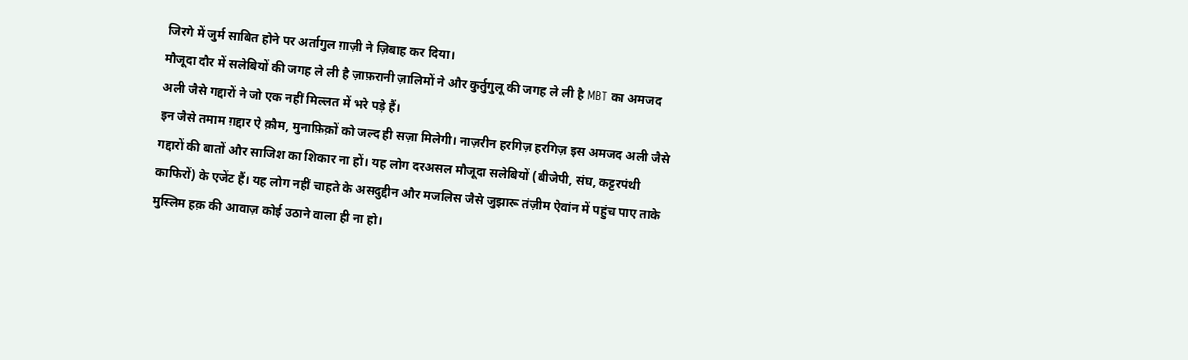जिरगे में जुर्म साबित होने पर अर्तागुल ग़ाज़ी ने ज़िबाह कर दिया।
मौजूदा दौर में सलेबियों की जगह ले ली है ज़ाफ़रानी ज़ालिमों ने और कुर्तुगुलू की जगह ले ली है MBT का अमजद अली जैसे गद्दारों ने जो एक नहीं मिल्लत में भरे पड़े हैं।
इन जैसे तमाम ग़द्दार ऐ क़ौम, मुनाफ़िक़ों को जल्द ही सज़ा मिलेगी। नाज़रीन हरगिज़ हरगिज़ इस अमजद अली जैसे गद्दारों की बातों और साजिश का शिकार ना हों। यह लोग दरअसल मौजूदा सलेबियों (बीजेपी, संघ, कट्टरपंथी काफिरों) के एजेंट हैं। यह लोग नहीं चाहते के असदुद्दीन और मजलिस जैसे जुझारू तंज़ीम ऐवांन में पहुंच पाए ताके मुस्लिम हक़ की आवाज़ कोई उठाने वाला ही ना हो।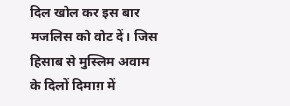दिल खोल कर इस बार मजलिस को वोट दें। जिस हिसाब से मुस्लिम अवाम के दिलों दिमाग़ में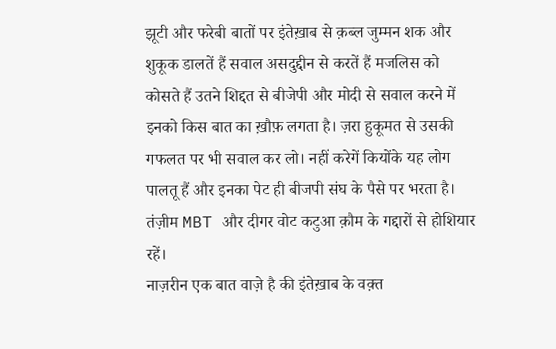झूटी और फरेबी बातों पर इंतेख़ाब से क़ब्ल जुम्मन शक और शुकूक डालतें हैं सवाल असदुद्दीन से करतें हैं मजलिस को कोसते हैं उतने शिद्दत से बीजेपी और मोदी से सवाल करने में इनको किस बात का ख़ौफ़ लगता है। ज़रा हुकूमत से उसकी गफलत पर भी सवाल कर लो। नहीं करेगें कियोंके यह लोग पालतू हैं और इनका पेट ही बीजपी संघ के पैसे पर भरता है। तंज़ीम MBT और दीगर वोट कटुआ क़ौम के गद्दारों से होशियार रहें।
नाज़रीन एक बात वाज़े है की इंतेख़ाब के वक़्त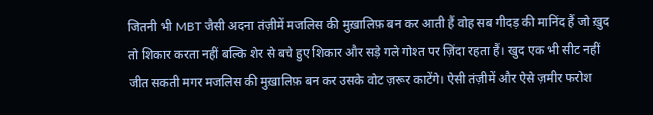जितनी भी MBT जैसी अदना तंज़ीमें मजलिस की मुख़ालिफ़ बन कर आती हैं वोह सब गीदड़ की मानिंद हैं जो ख़ुद तो शिकार करता नहीं बल्कि शेर से बचे हुए शिकार और सड़े गले गोश्त पर ज़िंदा रहता हैं। खुद एक भी सीट नहीं जीत सकती मगर मजलिस की मुख़ालिफ़ बन कर उसके वोट ज़रूर काटेंगे। ऐसी तंज़ीमें और ऐसे ज़मीर फरोश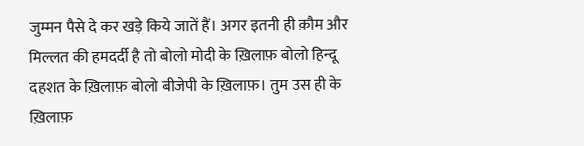जुम्मन पैसे दे कर खड़े किये जातें हैं। अगर इतनी ही क़ौम और मिल्लत की हमदर्दी है तो बोलो मोदी के ख़िलाफ़ बोलो हिन्दू दहशत के ख़िलाफ़ बोलो बीजेपी के ख़िलाफ़। तुम उस ही के ख़िलाफ़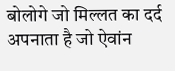बोलोगे जो मिल्लत का दर्द अपनाता है जो ऐवांन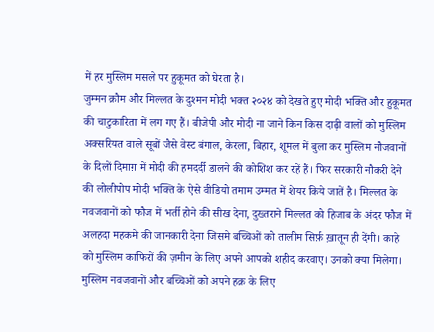में हर मुस्लिम मसले पर हुकूमत को घेरता है।
जुम्मन क़ौम और मिल्लत के दुश्मन मोदी भक्त २०२४ को देखते हुए मोदी भक्ति और हुकूमत की चाटुकारिता में लग गए हैं। बीजेपी और मोदी ना जाने किन किस दाढ़ी वालों को मुस्लिम अक्सरियत वाले सूबों जैसे वेस्ट बंगाल, केरला, बिहार, शूमल में बुला कर मुस्लिम नौजवानों के दिलों दिमाग़ में मोदी की हमदर्दी डालने की कोशिश कर रहें हैं। फिर सरकारी नौकरी देने की लोलीपोप मोदी भक्ति के ऐसे वीडियो तमाम उम्मत में शेयर किये जातें है। मिल्लत के नवजवानों को फौज में भर्ती होने की सीख देना, दुख्तराने मिल्लत को हिजाब के अंदर फौज में अलहदा महकमे की जानकारी देना जिसमे बच्चिओं को तालीम सिर्फ़ ख़ातून ही देंगी। काहे को मुस्लिम काफिरों की ज़मीन के लिए अपने आपको शहीद करवाए। उनको क्या मिलेगा। मुस्लिम नवजवानों और बच्चिओं को अपने हक़ के लिए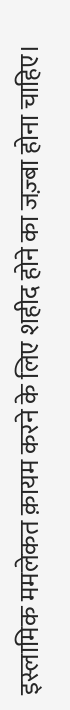इस्लामिक ममलेकत क़ायम करने के लिए शहीद होने का जज़्बा होना चाहिए।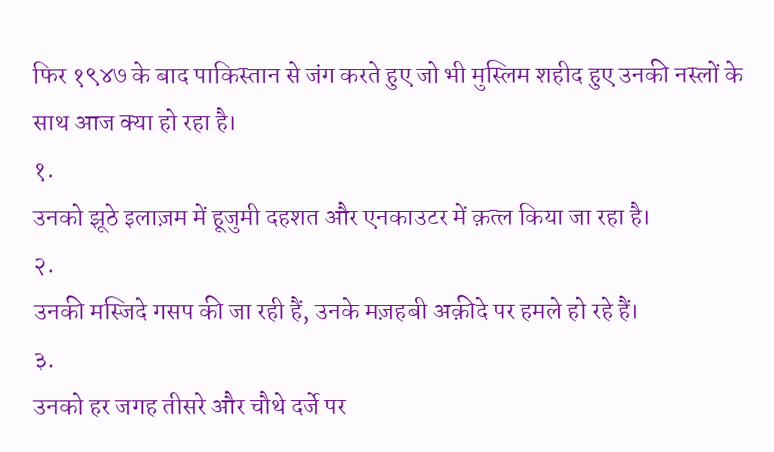फिर १९४७ के बाद पाकिस्तान से जंग करते हुए जो भी मुस्लिम शहीद हुए उनकी नस्लों के साथ आज क्या हो रहा है।
१.
उनको झूठे इलाज़म में हूजुमी दहशत और एनकाउटर में क़त्ल किया जा रहा है।
२.
उनकी मस्जिदे गसप की जा रही हैं, उनके मज़हबी अक़ीदे पर हमले हो रहे हैं।
३.
उनको हर जगह तीसरे और चौथे दर्जे पर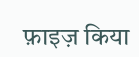फ़ाइज़ किया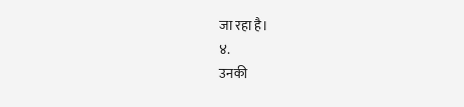जा रहा है।
४.
उनकी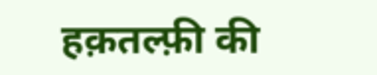हक़तल्फ़ी की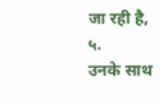जा रही है,
५.
उनके साथ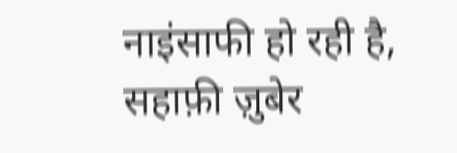नाइंसाफी हो रही है,
सहाफ़ी ज़ुबेर